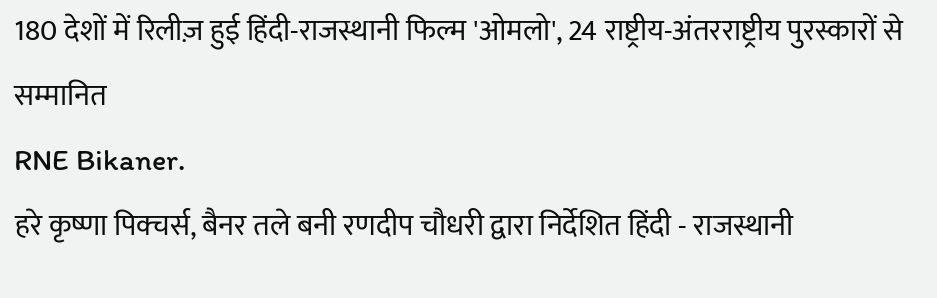180 देशों में रिलीज़ हुई हिंदी-राजस्थानी फिल्म 'ओमलो', 24 राष्ट्रीय-अंतरराष्ट्रीय पुरस्कारों से सम्मानित
RNE Bikaner.
हरे कृष्णा पिक्चर्स, बैनर तले बनी रणदीप चौधरी द्वारा निर्देशित हिंदी - राजस्थानी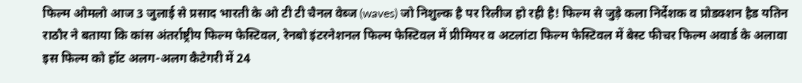फिल्म ओमलो आज 3 जुलाई से प्रसाद भारती के ओ टी टी चैनल वेब्ज (waves) जो निशुल्क है पर रिलीज हो रही है! फिल्म से जुड़े कला निर्देशक व प्रोडक्शन हैड यतिन राठौर ने बताया कि कांस अंतर्राष्ट्रीय फिल्म फेस्टिवल, रेनबो इंटरनेशनल फिल्म फेस्टिवल में प्रीमियर व अटलांटा फिल्म फेस्टिवल में बेस्ट फीचर फिल्म अवार्ड के अलावा इस फिल्म को हॉट अलग-अलग कैटेगरी में 24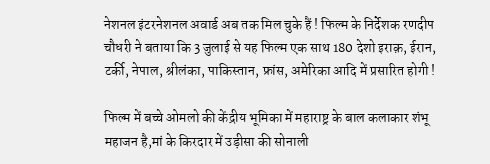नेशनल इंटरनेशनल अवार्ड अब तक मिल चुके हैं ! फिल्म के निर्देशक रणदीप चौधरी ने बताया कि 3 जुलाई से यह फिल्म एक साथ 180 देशो इराक़, ईरान, टर्की, नेपाल, श्रीलंका, पाकिस्तान, फ्रांस, अमेरिका आदि में प्रसारित होगी !

फिल्म में बच्चे ओमलो की केंद्रीय भूमिका में महाराष्ट्र के बाल कलाकार शंभू महाजन है,मां के किरदार में उड़ीसा की सोनाली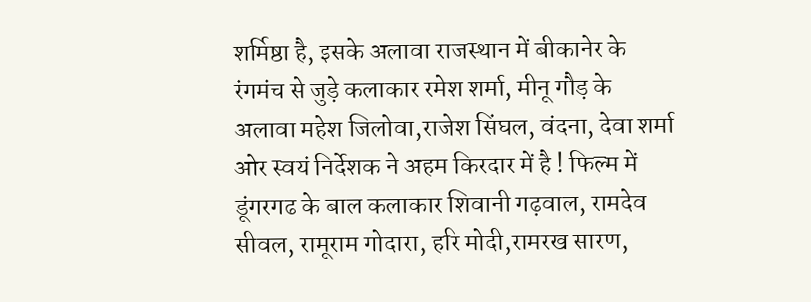शर्मिष्ठा है, इसके अलावा राजस्थान में बीकानेर के रंगमंच से जुड़े कलाकार रमेश शर्मा, मीनू गौड़ के अलावा महेश जिलोवा,राजेश सिंघल, वंदना, देवा शर्मा ओर स्वयं निर्देशक ने अहम किरदार में है ! फिल्म में डूंगरगढ के बाल कलाकार शिवानी गढ़वाल, रामदेव सीवल, रामूराम गोदारा, हरि मोदी,रामरख सारण,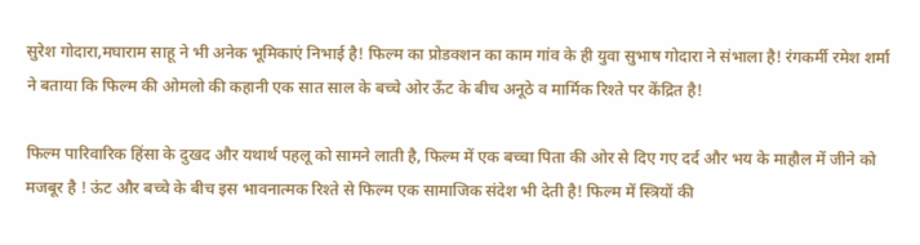सुरेश गोदारा,मघाराम साहू ने भी अनेक भूमिकाएं निभाई है! फिल्म का प्रोडक्शन का काम गांव के ही युवा सुभाष गोदारा ने संभाला है! रंगकर्मी रमेश शर्मा ने बताया कि फिल्म की ओमलो की कहानी एक सात साल के बच्चे ओर ऊँट के बीच अनूठे व मार्मिक रिश्ते पर केंद्रित है!

फिल्म पारिवारिक हिंसा के दुखद और यथार्थ पहलू को सामने लाती है, फिल्म में एक बच्चा पिता की ओर से दिए गए दर्द और भय के माहौल में जीने को मजबूर है ! ऊंट और बच्चे के बीच इस भावनात्मक रिश्ते से फिल्म एक सामाजिक संदेश भी देती है! फिल्म में स्त्रियों की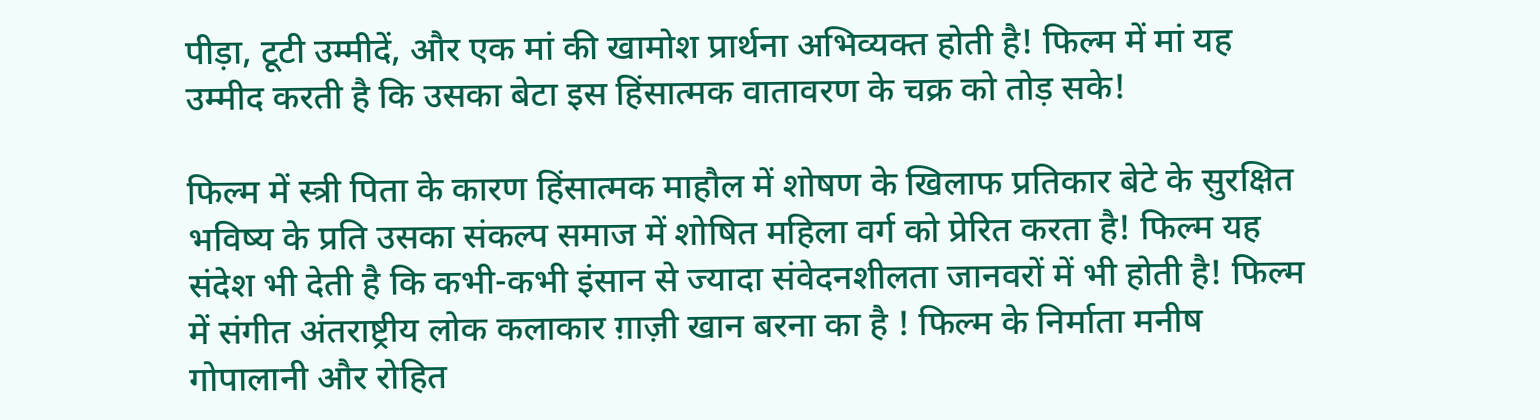पीड़ा, टूटी उम्मीदें, और एक मां की खामोश प्रार्थना अभिव्यक्त होती है! फिल्म में मां यह उम्मीद करती है कि उसका बेटा इस हिंसात्मक वातावरण के चक्र को तोड़ सके!

फिल्म में स्त्री पिता के कारण हिंसात्मक माहौल में शोषण के खिलाफ प्रतिकार बेटे के सुरक्षित भविष्य के प्रति उसका संकल्प समाज में शोषित महिला वर्ग को प्रेरित करता है! फिल्म यह संदेश भी देती है कि कभी-कभी इंसान से ज्यादा संवेदनशीलता जानवरों में भी होती है! फिल्म में संगीत अंतराष्ट्रीय लोक कलाकार ग़ाज़ी खान बरना का है ! फिल्म के निर्माता मनीष गोपालानी और रोहित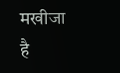मखीजा है